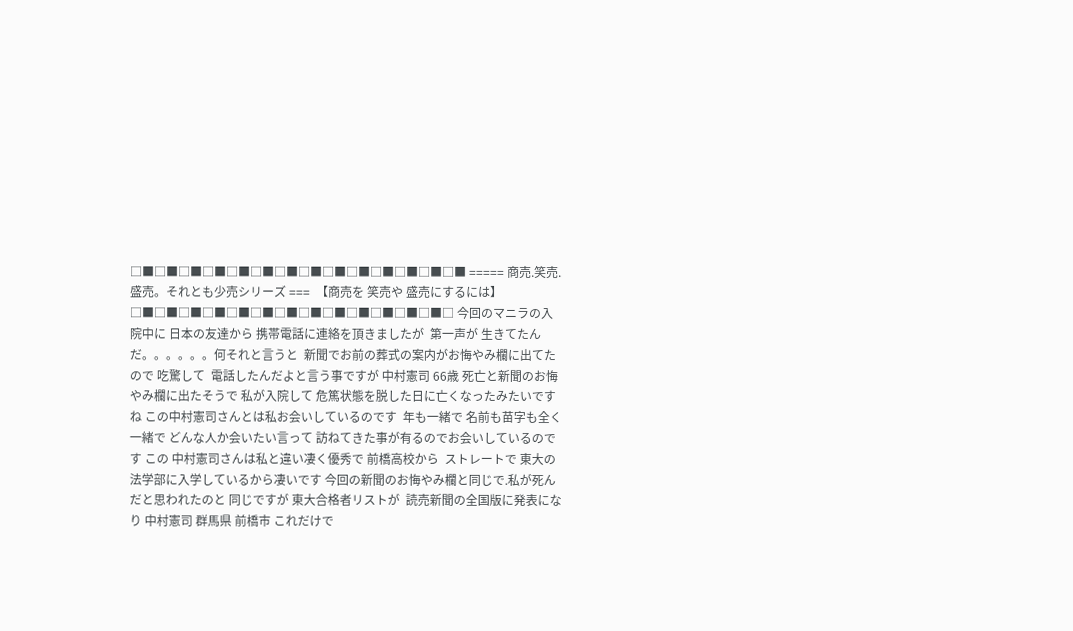□■□■□■□■□■□■□■□■□■□■□■□■□■□■ ===== 商売.笑売.盛売。それとも少売シリーズ ===  【商売を 笑売や 盛売にするには】    □■□■□■□■□■□■□■□■□■□■□■□■□■□ 今回のマニラの入院中に 日本の友達から 携帯電話に連絡を頂きましたが  第一声が 生きてたんだ。。。。。。何それと言うと  新聞でお前の葬式の案内がお悔やみ欄に出てたので 吃驚して  電話したんだよと言う事ですが 中村憲司 66歳 死亡と新聞のお悔やみ欄に出たそうで 私が入院して 危篤状態を脱した日に亡くなったみたいですね この中村憲司さんとは私お会いしているのです  年も一緒で 名前も苗字も全く一緒で どんな人か会いたい言って 訪ねてきた事が有るのでお会いしているのです この 中村憲司さんは私と違い凄く優秀で 前橋高校から  ストレートで 東大の法学部に入学しているから凄いです 今回の新聞のお悔やみ欄と同じで.私が死んだと思われたのと 同じですが 東大合格者リストが  読売新聞の全国版に発表になり 中村憲司 群馬県 前橋市 これだけで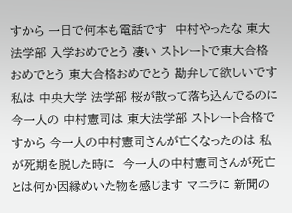すから 一日で何本も電話です  中村やったな 東大法学部 入学おめでとう 凄い ストレートで東大合格 おめでとう 東大合格おめでとう 勘弁して欲しいです 私は 中央大学 法学部 桜が散って落ち込んでるのに 今一人の 中村憲司は 東大法学部 ストレート合格ですから 今一人の中村憲司さんが亡くなったのは 私が死期を脱した時に  今一人の中村憲司さんが死亡とは何か因縁めいた物を感じます マニラに 新聞の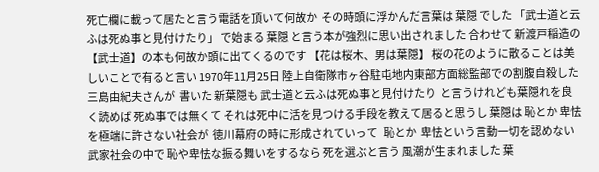死亡欄に載って居たと言う電話を頂いて何故か  その時頭に浮かんだ言葉は 葉隠 でした 「武士道と云ふは死ぬ事と見付けたり」 で始まる 葉隠 と言う本が強烈に思い出されました 合わせて 新渡戸稲造の 【武士道】の本も何故か頭に出てくるのです 【花は桜木、男は葉隠】 桜の花のように散ることは美しいことで有ると言い 1970年11月25日 陸上自衛隊市ヶ谷駐屯地内東部方面総監部での割腹自殺した 三島由紀夫さんが  書いた 新葉隠も 武士道と云ふは死ぬ事と見付けたり  と言うけれども葉隠れを良く読めば 死ぬ事では無くて それは死中に活を見つける手段を教えて居ると思うし 葉隠は 恥とか 卑怯を極端に許さない社会が  徳川幕府の時に形成されていって   恥とか  卑怯という言動一切を認めない武家社会の中で 恥や卑怯な振る舞いをするなら 死を選ぶと言う 風潮が生まれました 葉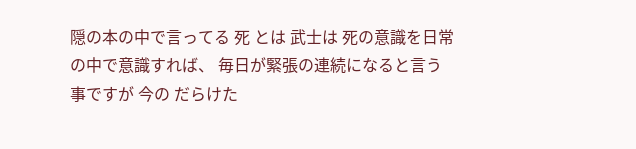隠の本の中で言ってる 死 とは 武士は 死の意識を日常の中で意識すれば、 毎日が緊張の連続になると言う事ですが 今の だらけた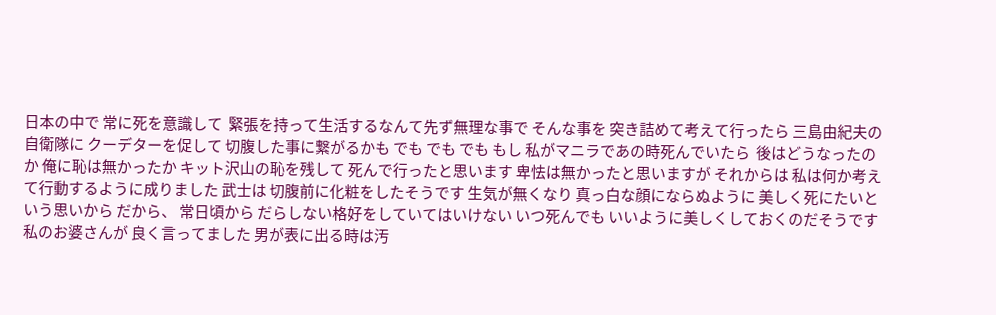日本の中で 常に死を意識して  緊張を持って生活するなんて先ず無理な事で そんな事を 突き詰めて考えて行ったら 三島由紀夫の 自衛隊に クーデターを促して 切腹した事に繋がるかも でも でも でも もし 私がマニラであの時死んでいたら  後はどうなったのか 俺に恥は無かったか キット沢山の恥を残して 死んで行ったと思います 卑怯は無かったと思いますが それからは 私は何か考えて行動するように成りました 武士は 切腹前に化粧をしたそうです 生気が無くなり 真っ白な顔にならぬように 美しく死にたいという思いから だから、 常日頃から だらしない格好をしていてはいけない いつ死んでも いいように美しくしておくのだそうです 私のお婆さんが 良く言ってました 男が表に出る時は汚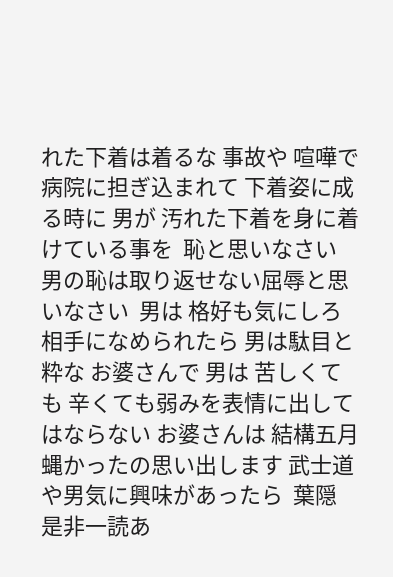れた下着は着るな 事故や 喧嘩で病院に担ぎ込まれて 下着姿に成る時に 男が 汚れた下着を身に着けている事を  恥と思いなさい 男の恥は取り返せない屈辱と思いなさい  男は 格好も気にしろ 相手になめられたら 男は駄目と 粋な お婆さんで 男は 苦しくても 辛くても弱みを表情に出してはならない お婆さんは 結構五月蝿かったの思い出します 武士道や男気に興味があったら  葉隠 是非一読あ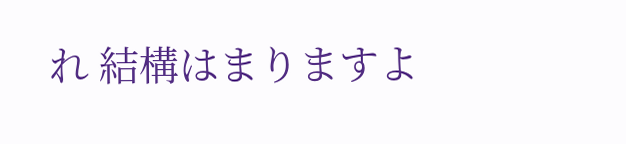れ 結構はまりますよ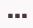■■■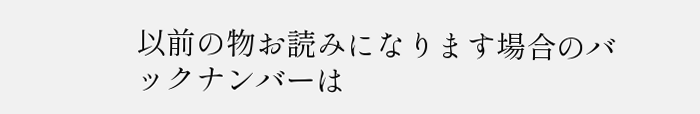以前の物お読みになります場合のバックナンバーは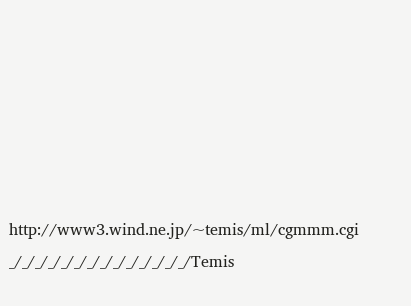http://www3.wind.ne.jp/~temis/ml/cgmmm.cgi _/_/_/_/_/_/_/_/_/_/_/_/_/_/Temis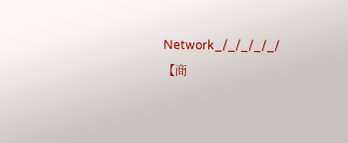Network_/_/_/_/_/ 【商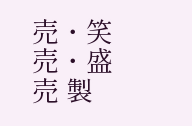売・笑売・盛売 製